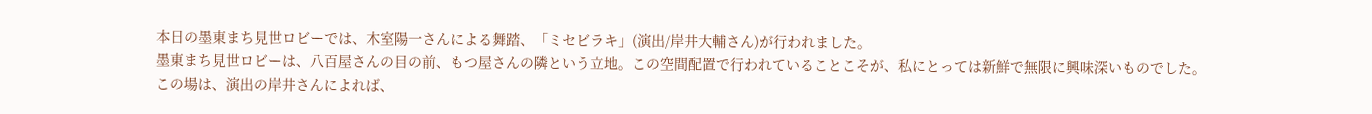本日の墨東まち見世ロビーでは、木室陽一さんによる舞踏、「ミセビラキ」(演出/岸井大輔さん)が行われました。
墨東まち見世ロビーは、八百屋さんの目の前、もつ屋さんの隣という立地。この空間配置で行われていることこそが、私にとっては新鮮で無限に興味深いものでした。
この場は、演出の岸井さんによれば、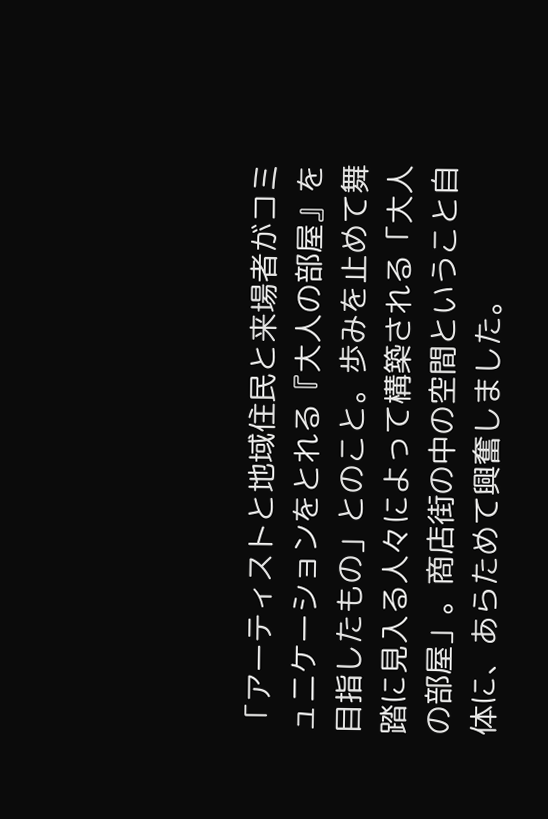「アーティストと地域住民と来場者がコミュニケーションをとれる『大人の部屋』を目指したもの」とのこと。歩みを止めて舞踏に見入る人々によって構築される「大人の部屋」。商店街の中の空間ということ自体に、あらためて興奮しました。